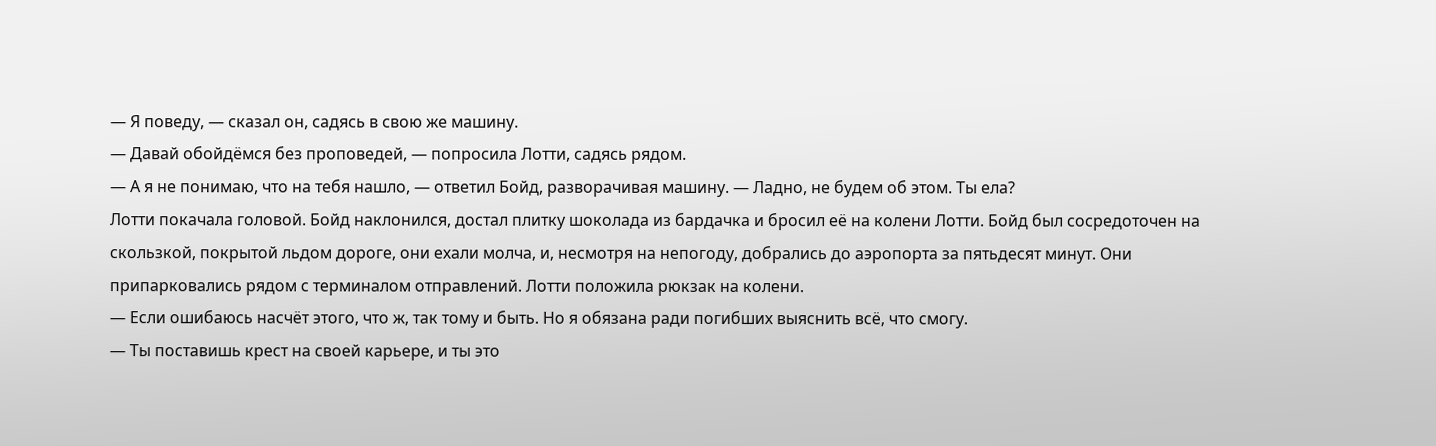— Я поведу, — сказал он, садясь в свою же машину.
— Давай обойдёмся без проповедей, — попросила Лотти, садясь рядом.
— А я не понимаю, что на тебя нашло, — ответил Бойд, разворачивая машину. — Ладно, не будем об этом. Ты ела?
Лотти покачала головой. Бойд наклонился, достал плитку шоколада из бардачка и бросил её на колени Лотти. Бойд был сосредоточен на скользкой, покрытой льдом дороге, они ехали молча, и, несмотря на непогоду, добрались до аэропорта за пятьдесят минут. Они припарковались рядом с терминалом отправлений. Лотти положила рюкзак на колени.
— Если ошибаюсь насчёт этого, что ж, так тому и быть. Но я обязана ради погибших выяснить всё, что смогу.
— Ты поставишь крест на своей карьере, и ты это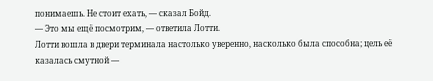понимаешь. Не стоит ехать, — сказал Бойд.
— Это мы ещё посмотрим, — ответила Лотти.
Лотти вошла в двери терминала настолько уверенно, насколько была способна; цель её казалась смутной —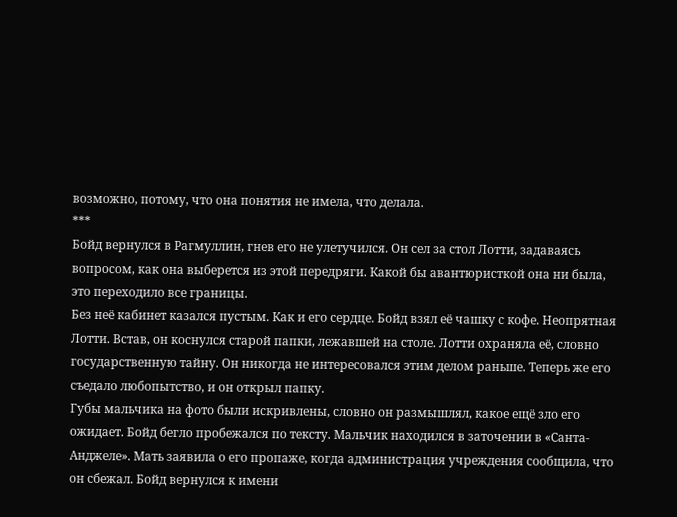возможно, потому, что она понятия не имела, что делала.
***
Бойд вернулся в Рагмуллин, гнев его не улетучился. Он сел за стол Лотти, задаваясь вопросом, как она выберется из этой передряги. Какой бы авантюристкой она ни была, это переходило все границы.
Без неё кабинет казался пустым. Как и его сердце. Бойд взял её чашку с кофе. Неопрятная Лотти. Встав, он коснулся старой папки, лежавшей на столе. Лотти охраняла её, словно государственную тайну. Он никогда не интересовался этим делом раньше. Теперь же его съедало любопытство, и он открыл папку.
Губы мальчика на фото были искривлены, словно он размышлял, какое ещё зло его ожидает. Бойд бегло пробежался по тексту. Мальчик находился в заточении в «Санта-Анджеле». Мать заявила о его пропаже, когда администрация учреждения сообщила, что он сбежал. Бойд вернулся к имени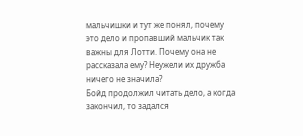мальчишки и тут же понял, почему это дело и пропавший мальчик так важны для Лотти. Почему она не рассказала ему? Неужели их дружба ничего не значила?
Бойд продолжил читать дело, а когда закончил, то задался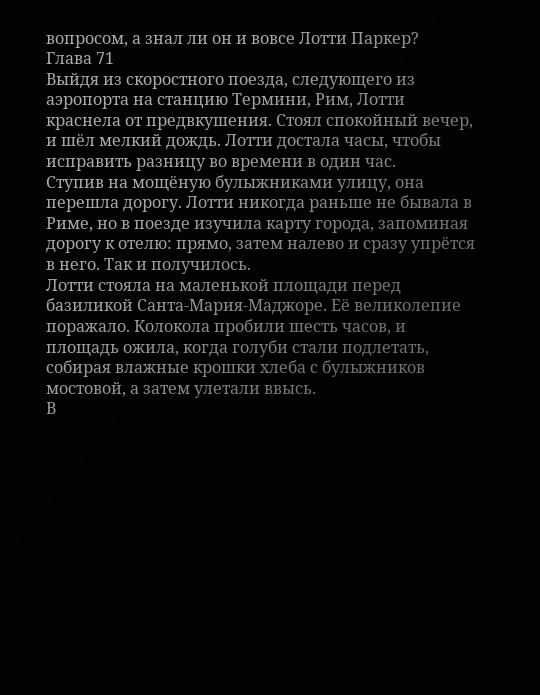вопросом, а знал ли он и вовсе Лотти Паркер?
Глава 71
Выйдя из скоростного поезда, следующего из аэропорта на станцию Термини, Рим, Лотти краснела от предвкушения. Стоял спокойный вечер, и шёл мелкий дождь. Лотти достала часы, чтобы исправить разницу во времени в один час.
Ступив на мощёную булыжниками улицу, она перешла дорогу. Лотти никогда раньше не бывала в Риме, но в поезде изучила карту города, запоминая дорогу к отелю: прямо, затем налево и сразу упрётся в него. Так и получилось.
Лотти стояла на маленькой площади перед базиликой Санта-Мария-Маджоре. Её великолепие поражало. Колокола пробили шесть часов, и площадь ожила, когда голуби стали подлетать, собирая влажные крошки хлеба с булыжников мостовой, а затем улетали ввысь.
В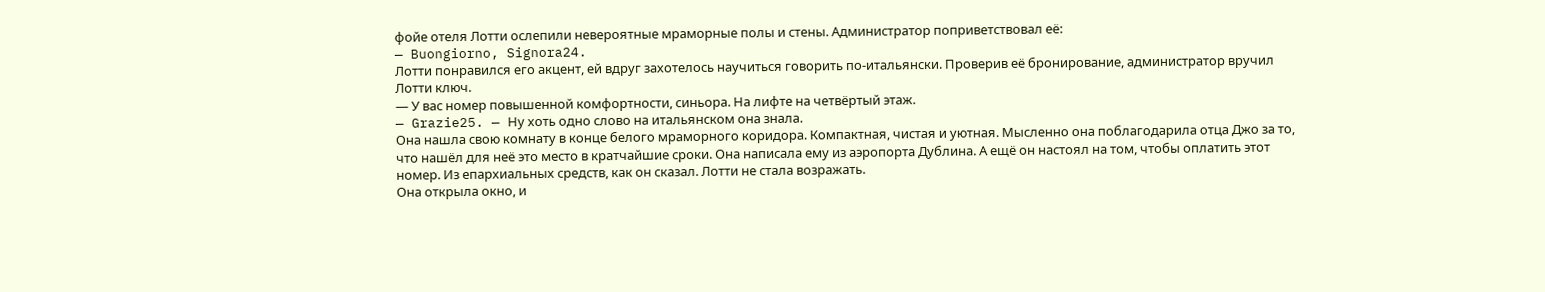фойе отеля Лотти ослепили невероятные мраморные полы и стены. Администратор поприветствовал её:
— Buongiorno, Signora24.
Лотти понравился его акцент, ей вдруг захотелось научиться говорить по-итальянски. Проверив её бронирование, администратор вручил Лотти ключ.
— У вас номер повышенной комфортности, синьора. На лифте на четвёртый этаж.
— Grazie25. — Ну хоть одно слово на итальянском она знала.
Она нашла свою комнату в конце белого мраморного коридора. Компактная, чистая и уютная. Мысленно она поблагодарила отца Джо за то, что нашёл для неё это место в кратчайшие сроки. Она написала ему из аэропорта Дублина. А ещё он настоял на том, чтобы оплатить этот номер. Из епархиальных средств, как он сказал. Лотти не стала возражать.
Она открыла окно, и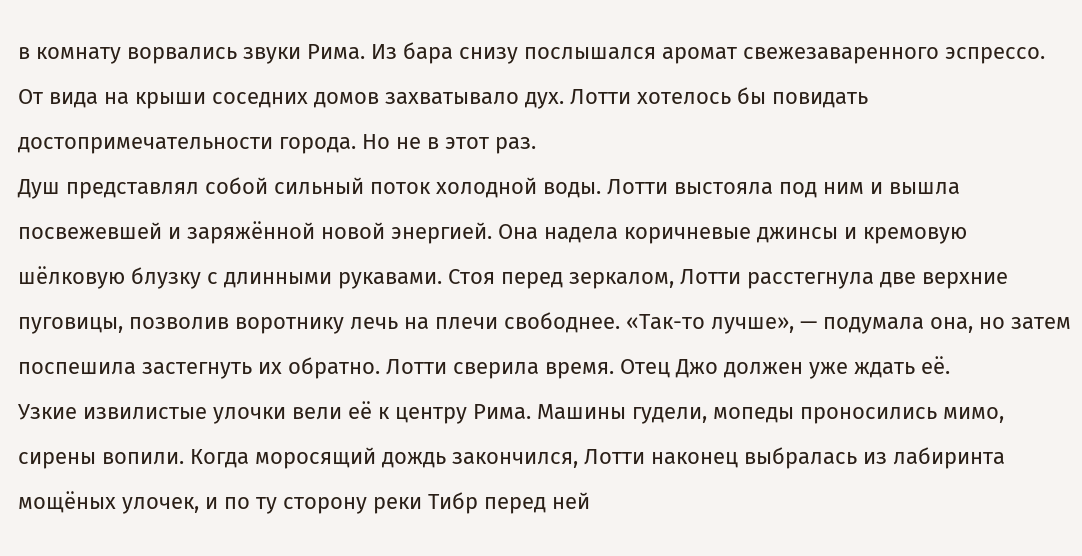в комнату ворвались звуки Рима. Из бара снизу послышался аромат свежезаваренного эспрессо. От вида на крыши соседних домов захватывало дух. Лотти хотелось бы повидать достопримечательности города. Но не в этот раз.
Душ представлял собой сильный поток холодной воды. Лотти выстояла под ним и вышла посвежевшей и заряжённой новой энергией. Она надела коричневые джинсы и кремовую шёлковую блузку с длинными рукавами. Стоя перед зеркалом, Лотти расстегнула две верхние пуговицы, позволив воротнику лечь на плечи свободнее. «Так-то лучше», — подумала она, но затем поспешила застегнуть их обратно. Лотти сверила время. Отец Джо должен уже ждать её.
Узкие извилистые улочки вели её к центру Рима. Машины гудели, мопеды проносились мимо, сирены вопили. Когда моросящий дождь закончился, Лотти наконец выбралась из лабиринта мощёных улочек, и по ту сторону реки Тибр перед ней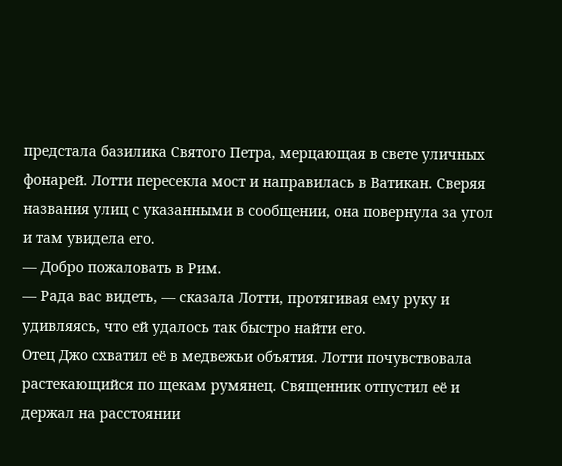предстала базилика Святого Петра, мерцающая в свете уличных фонарей. Лотти пересекла мост и направилась в Ватикан. Сверяя названия улиц с указанными в сообщении, она повернула за угол и там увидела его.
— Добро пожаловать в Рим.
— Рада вас видеть, — сказала Лотти, протягивая ему руку и удивляясь, что ей удалось так быстро найти его.
Отец Джо схватил её в медвежьи объятия. Лотти почувствовала растекающийся по щекам румянец. Священник отпустил её и держал на расстоянии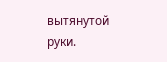вытянутой руки.